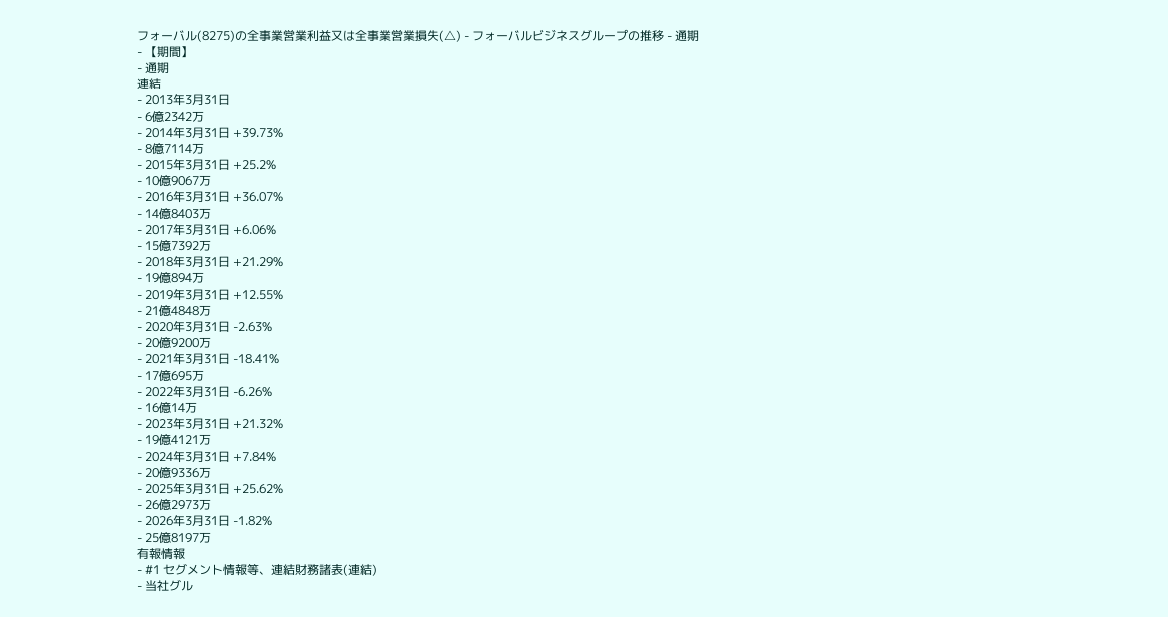フォーバル(8275)の全事業営業利益又は全事業営業損失(△) - フォーバルビジネスグループの推移 - 通期
- 【期間】
- 通期
連結
- 2013年3月31日
- 6億2342万
- 2014年3月31日 +39.73%
- 8億7114万
- 2015年3月31日 +25.2%
- 10億9067万
- 2016年3月31日 +36.07%
- 14億8403万
- 2017年3月31日 +6.06%
- 15億7392万
- 2018年3月31日 +21.29%
- 19億894万
- 2019年3月31日 +12.55%
- 21億4848万
- 2020年3月31日 -2.63%
- 20億9200万
- 2021年3月31日 -18.41%
- 17億695万
- 2022年3月31日 -6.26%
- 16億14万
- 2023年3月31日 +21.32%
- 19億4121万
- 2024年3月31日 +7.84%
- 20億9336万
- 2025年3月31日 +25.62%
- 26億2973万
- 2026年3月31日 -1.82%
- 25億8197万
有報情報
- #1 セグメント情報等、連結財務諸表(連結)
- 当社グル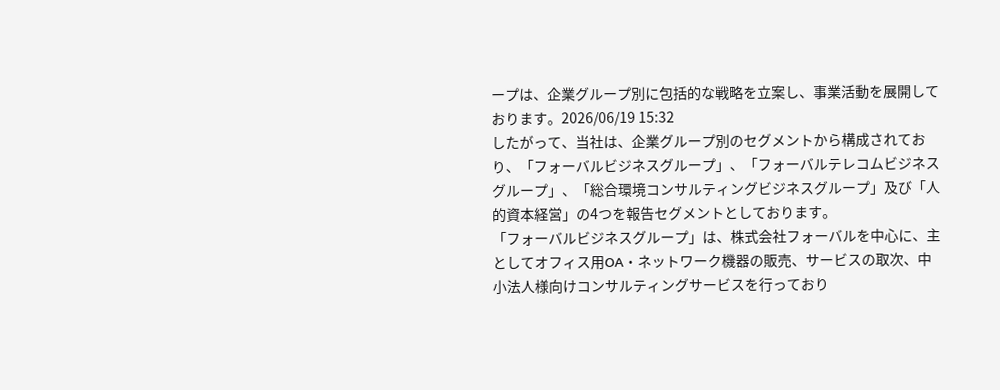ープは、企業グループ別に包括的な戦略を立案し、事業活動を展開しております。2026/06/19 15:32
したがって、当社は、企業グループ別のセグメントから構成されており、「フォーバルビジネスグループ」、「フォーバルテレコムビジネスグループ」、「総合環境コンサルティングビジネスグループ」及び「人的資本経営」の4つを報告セグメントとしております。
「フォーバルビジネスグループ」は、株式会社フォーバルを中心に、主としてオフィス用OA・ネットワーク機器の販売、サービスの取次、中小法人様向けコンサルティングサービスを行っており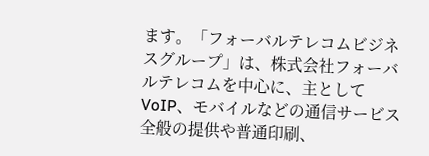ます。「フォーバルテレコムビジネスグループ」は、株式会社フォーバルテレコムを中心に、主としてVoIP、モバイルなどの通信サービス全般の提供や普通印刷、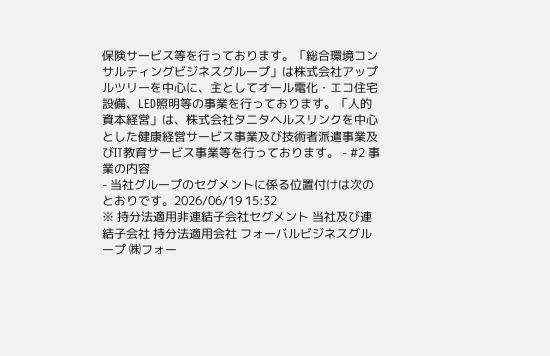保険サービス等を行っております。「総合環境コンサルティングビジネスグループ」は株式会社アップルツリーを中心に、主としてオール電化・エコ住宅設備、LED照明等の事業を行っております。「人的資本経営」は、株式会社タニタヘルスリンクを中心とした健康経営サービス事業及び技術者派遣事業及びIT教育サービス事業等を行っております。 - #2 事業の内容
- 当社グループのセグメントに係る位置付けは次のとおりです。2026/06/19 15:32
※ 持分法適用非連結子会社セグメント 当社及び連結子会社 持分法適用会社 フォーバルビジネスグループ ㈱フォー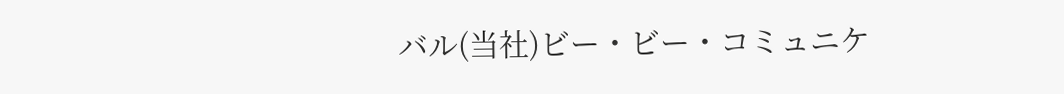バル(当社)ビー・ビー・コミュニケ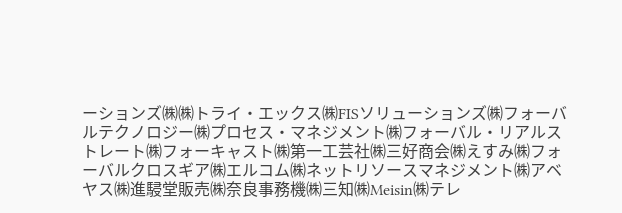ーションズ㈱㈱トライ・エックス㈱FISソリューションズ㈱フォーバルテクノロジー㈱プロセス・マネジメント㈱フォーバル・リアルストレート㈱フォーキャスト㈱第一工芸社㈱三好商会㈱えすみ㈱フォーバルクロスギア㈱エルコム㈱ネットリソースマネジメント㈱アベヤス㈱進駸堂販売㈱奈良事務機㈱三知㈱Meisin㈱テレ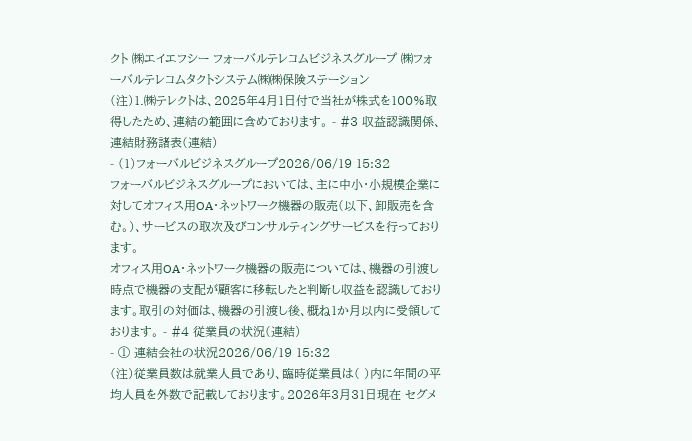クト ㈱エイエフシー フォーバルテレコムビジネスグループ ㈱フォーバルテレコムタクトシステム㈱㈱保険ステーション
(注)1.㈱テレクトは、2025年4月1日付で当社が株式を100%取得したため、連結の範囲に含めております。 - #3 収益認識関係、連結財務諸表(連結)
- (1)フォーバルビジネスグループ2026/06/19 15:32
フォーバルビジネスグループにおいては、主に中小・小規模企業に対してオフィス用OA・ネットワーク機器の販売(以下、卸販売を含む。)、サービスの取次及びコンサルティングサービスを行っております。
オフィス用OA・ネットワーク機器の販売については、機器の引渡し時点で機器の支配が顧客に移転したと判断し収益を認識しております。取引の対価は、機器の引渡し後、概ね1か月以内に受領しております。 - #4 従業員の状況(連結)
- ① 連結会社の状況2026/06/19 15:32
(注)従業員数は就業人員であり、臨時従業員は( )内に年間の平均人員を外数で記載しております。2026年3月31日現在 セグメ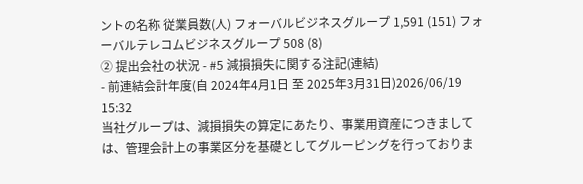ントの名称 従業員数(人) フォーバルビジネスグループ 1,591 (151) フォーバルテレコムビジネスグループ 508 (8)
② 提出会社の状況 - #5 減損損失に関する注記(連結)
- 前連結会計年度(自 2024年4月1日 至 2025年3月31日)2026/06/19 15:32
当社グループは、減損損失の算定にあたり、事業用資産につきましては、管理会計上の事業区分を基礎としてグルーピングを行っておりま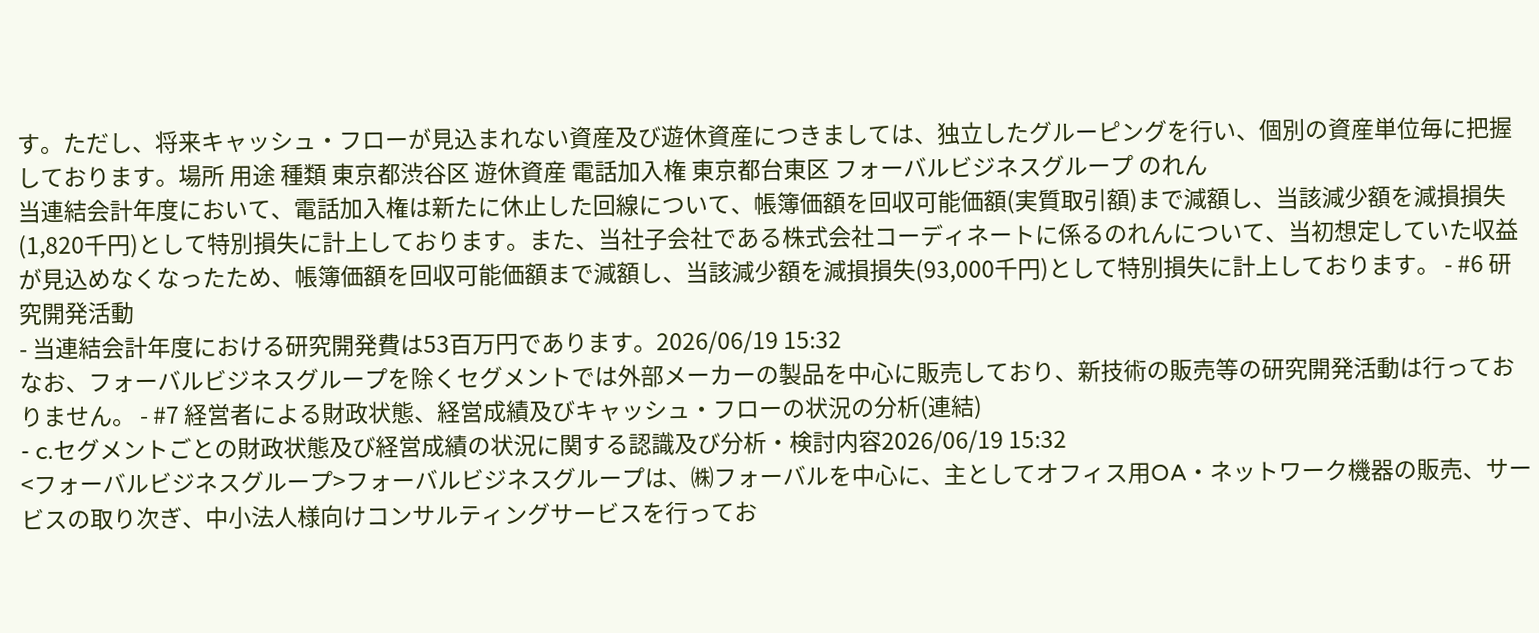す。ただし、将来キャッシュ・フローが見込まれない資産及び遊休資産につきましては、独立したグルーピングを行い、個別の資産単位毎に把握しております。場所 用途 種類 東京都渋谷区 遊休資産 電話加入権 東京都台東区 フォーバルビジネスグループ のれん
当連結会計年度において、電話加入権は新たに休止した回線について、帳簿価額を回収可能価額(実質取引額)まで減額し、当該減少額を減損損失(1,820千円)として特別損失に計上しております。また、当社子会社である株式会社コーディネートに係るのれんについて、当初想定していた収益が見込めなくなったため、帳簿価額を回収可能価額まで減額し、当該減少額を減損損失(93,000千円)として特別損失に計上しております。 - #6 研究開発活動
- 当連結会計年度における研究開発費は53百万円であります。2026/06/19 15:32
なお、フォーバルビジネスグループを除くセグメントでは外部メーカーの製品を中心に販売しており、新技術の販売等の研究開発活動は行っておりません。 - #7 経営者による財政状態、経営成績及びキャッシュ・フローの状況の分析(連結)
- c.セグメントごとの財政状態及び経営成績の状況に関する認識及び分析・検討内容2026/06/19 15:32
<フォーバルビジネスグループ>フォーバルビジネスグループは、㈱フォーバルを中心に、主としてオフィス用OA・ネットワーク機器の販売、サービスの取り次ぎ、中小法人様向けコンサルティングサービスを行ってお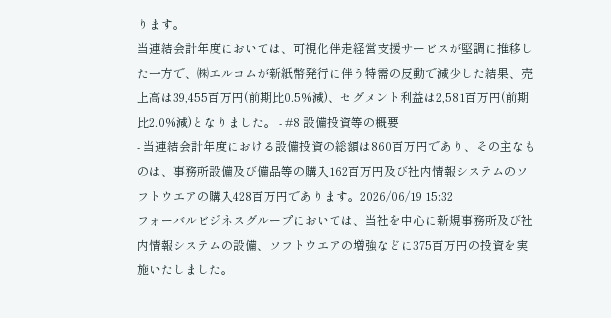ります。
当連結会計年度においては、可視化伴走経営支援サービスが堅調に推移した一方で、㈱エルコムが新紙幣発行に伴う特需の反動で減少した結果、売上高は39,455百万円(前期比0.5%減)、セグメント利益は2,581百万円(前期比2.0%減)となりました。 - #8 設備投資等の概要
- 当連結会計年度における設備投資の総額は860百万円であり、その主なものは、事務所設備及び備品等の購入162百万円及び社内情報システムのソフトウエアの購入428百万円であります。2026/06/19 15:32
フォーバルビジネスグループにおいては、当社を中心に新規事務所及び社内情報システムの設備、ソフトウエアの増強などに375百万円の投資を実施いたしました。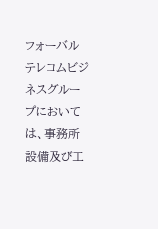フォーバルテレコムビジネスグループにおいては、事務所設備及び工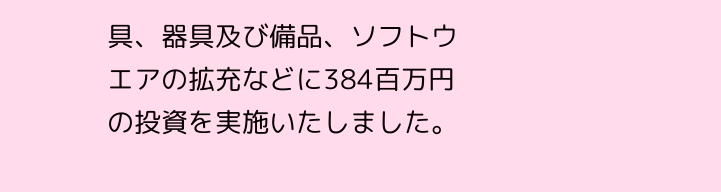具、器具及び備品、ソフトウエアの拡充などに384百万円の投資を実施いたしました。